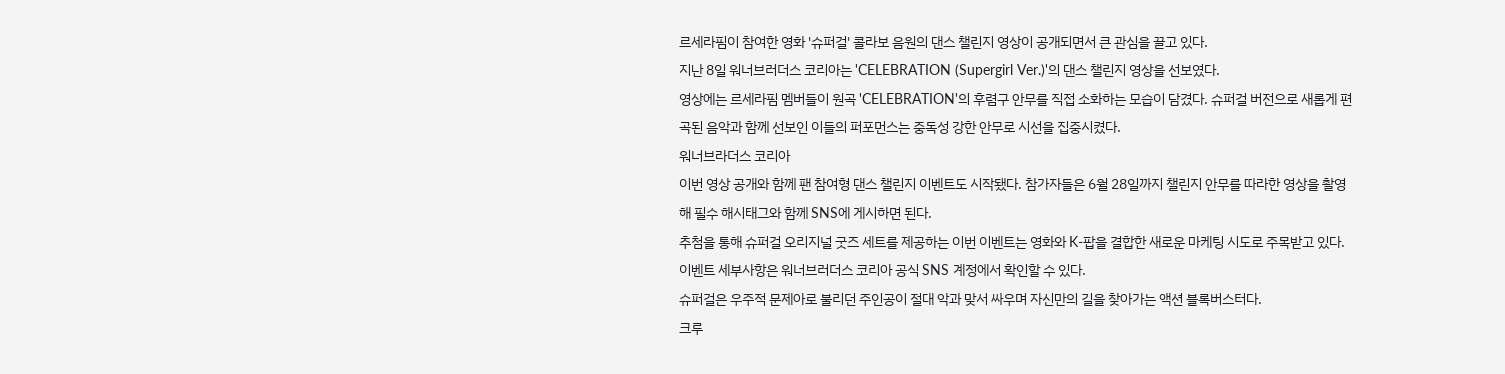르세라핌이 참여한 영화 '슈퍼걸' 콜라보 음원의 댄스 챌린지 영상이 공개되면서 큰 관심을 끌고 있다.
지난 8일 워너브러더스 코리아는 'CELEBRATION (Supergirl Ver.)'의 댄스 챌린지 영상을 선보였다.
영상에는 르세라핌 멤버들이 원곡 'CELEBRATION'의 후렴구 안무를 직접 소화하는 모습이 담겼다. 슈퍼걸 버전으로 새롭게 편곡된 음악과 함께 선보인 이들의 퍼포먼스는 중독성 강한 안무로 시선을 집중시켰다.
워너브라더스 코리아
이번 영상 공개와 함께 팬 참여형 댄스 챌린지 이벤트도 시작됐다. 참가자들은 6월 28일까지 챌린지 안무를 따라한 영상을 촬영해 필수 해시태그와 함께 SNS에 게시하면 된다.
추첨을 통해 슈퍼걸 오리지널 굿즈 세트를 제공하는 이번 이벤트는 영화와 K-팝을 결합한 새로운 마케팅 시도로 주목받고 있다. 이벤트 세부사항은 워너브러더스 코리아 공식 SNS 계정에서 확인할 수 있다.
슈퍼걸은 우주적 문제아로 불리던 주인공이 절대 악과 맞서 싸우며 자신만의 길을 찾아가는 액션 블록버스터다.
크루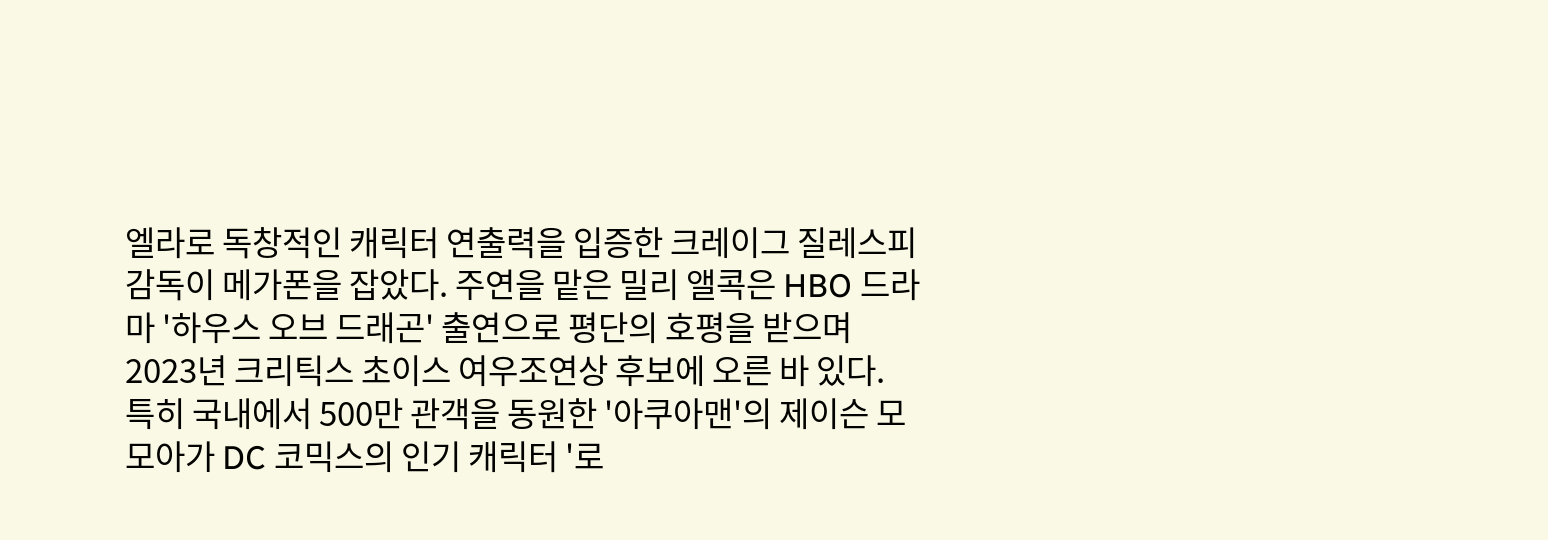엘라로 독창적인 캐릭터 연출력을 입증한 크레이그 질레스피 감독이 메가폰을 잡았다. 주연을 맡은 밀리 앨콕은 HBO 드라마 '하우스 오브 드래곤' 출연으로 평단의 호평을 받으며 2023년 크리틱스 초이스 여우조연상 후보에 오른 바 있다.
특히 국내에서 500만 관객을 동원한 '아쿠아맨'의 제이슨 모모아가 DC 코믹스의 인기 캐릭터 '로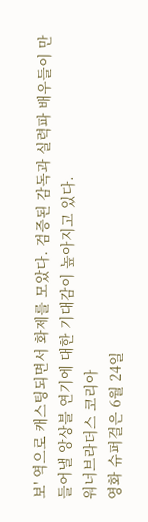보' 역으로 캐스팅되면서 화제를 모았다. 검증된 감독과 실력파 배우들이 만들어낼 앙상블 연기에 대한 기대감이 높아지고 있다.
워너브라더스 코리아
영화 슈퍼걸은 6월 24일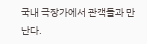국내 극장가에서 관객들과 만난다.